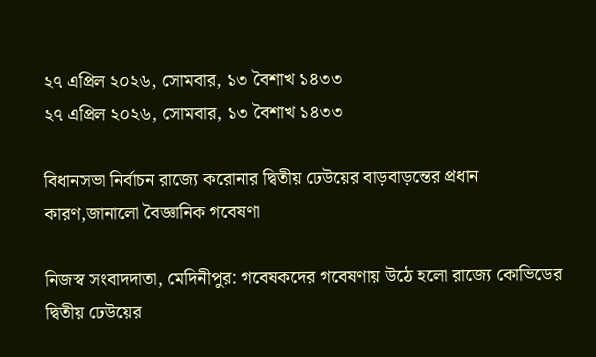২৭ এপ্রিল ২০২৬, সোমবার, ১৩ বৈশাখ ১৪৩৩
২৭ এপ্রিল ২০২৬, সোমবার, ১৩ বৈশাখ ১৪৩৩

বিধানসভা নির্বাচন রাজ্যে করোনার দ্বিতীয় ঢেউয়ের বাড়বাড়ন্তের প্রধান কারণ,জানালো বৈজ্ঞানিক গবেষণা

নিজস্ব সংবাদদাতা, মেদিনীপুর: গবেষকদের গবেষণায় উঠে হলো রাজ্যে কোভিডের দ্বিতীয় ঢেউয়ের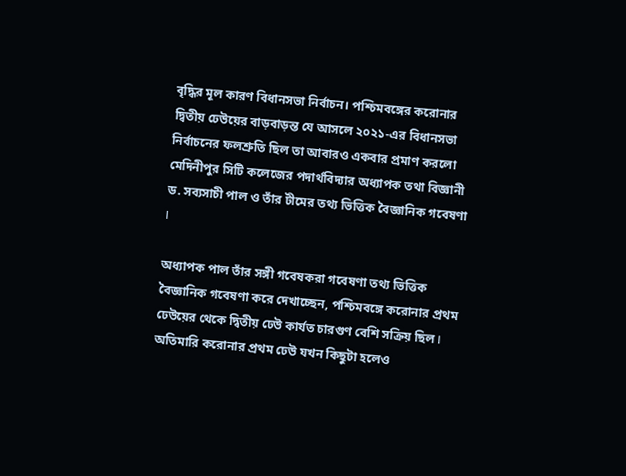বৃদ্ধির মূল কারণ বিধানসভা নির্বাচন। পশ্চিমবঙ্গের করোনার দ্বিতীয় ঢেউয়ের বাড়বাড়ন্ত যে আসলে ২০২১-এর বিধানসভা নির্বাচনের ফলশ্রুতি ছিল তা আবারও একবার প্রমাণ করলো মেদিনীপুর সিটি কলেজের পদার্থবিদ্যার অধ্যাপক তথা বিজ্ঞানী ড. সব্যসাচী পাল ও তাঁর টীমের তথ্য ভিত্তিক বৈজ্ঞানিক গবেষণা I

অধ্যাপক পাল তাঁর সঙ্গী গবেষকরা গবেষণা তথ্য ভিত্তিক বৈজ্ঞানিক গবেষণা করে দেখাচ্ছেন, পশ্চিমবঙ্গে করোনার প্রথম ঢেউয়ের থেকে দ্বিতীয় ঢেউ কার্যত চারগুণ বেশি সক্রিয় ছিল I অতিমারি করোনার প্রথম ঢেউ যখন কিছুটা হলেও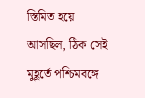স্তিমিত হয়ে আসছিল, ঠিক সেই মুহূর্তে পশ্চিমবঙ্গে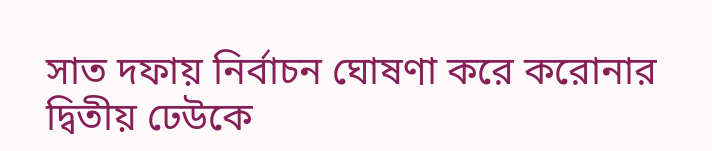সাত দফায় নির্বাচন ঘোষণা করে করোনার দ্বিতীয় ঢেউকে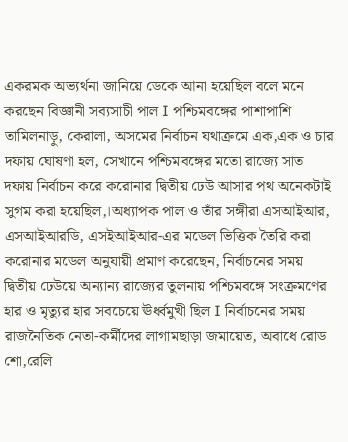একরমক অভ্যর্থনা জানিয়ে ডেকে আনা হয়েছিল বলে মনে করছেন বিজ্ঞানী সব্যসাচী পাল I পশ্চিমবঙ্গের পাশাপাশি তামিলনাড়ু, কেরালা, অসমের নির্বাচন যথাক্রমে এক,এক ও চার দফায় ঘোষণা হল, সেখানে পশ্চিমবঙ্গের মতো রাজ্যে সাত দফায় নির্বাচন করে করোনার দ্বিতীয় ঢেউ আসার পথ অনেকটাই সুগম করা হয়েছিল,।অধ্যাপক পাল ও তাঁর সঙ্গীরা এসআইআর, এসআইআরডি, এসইআইআর-এর মডেল ভিত্তিক তৈরি করা করোনার মডেল অনুযায়ী প্রমাণ করেছেন, নির্বাচনের সময় দ্বিতীয় ঢেউয়ে অন্যান্য রাজ্যের তুলনায় পশ্চিমবঙ্গে সংক্রমণের হার ও মৃত্যুর হার সবচেয়ে ঊর্ধ্বমুখী ছিল I নির্বাচনের সময় রাজনৈতিক নেতা-কর্মীদের লাগামছাড়া জমায়েত, অবাধে রোড শো,রেলি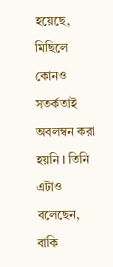হয়েছে, মিছিলে কোনও সতর্কতাই অবলম্বন করা হয়নি I তিনি এটাও বলেছেন, বাকি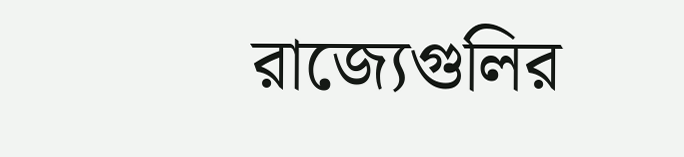রাজ্যেগুলির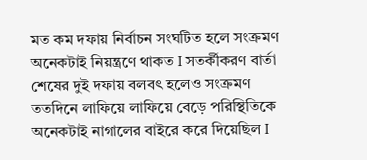মত কম দফায় নির্বাচন সংঘটিত হলে সংক্রমণ অনেকটাই নিয়ন্ত্রণে থাকত I সতর্কীকরণ বার্তা শেষের দুই দফায় বলবৎ হলেও সংক্রমণ ততদিনে লাফিয়ে লাফিয়ে বেড়ে পরিস্থিতিকে অনেকটাই নাগালের বাইরে করে দিয়েছিল I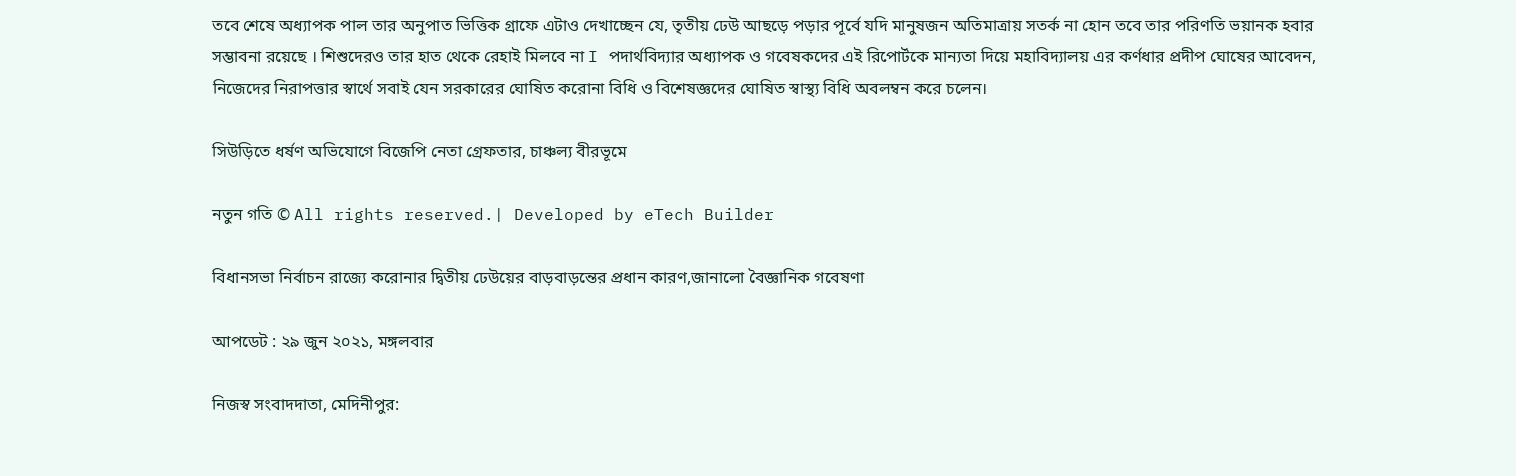তবে শেষে অধ্যাপক পাল তার অনুপাত ভিত্তিক গ্রাফে এটাও দেখাচ্ছেন যে, তৃতীয় ঢেউ আছড়ে পড়ার পূর্বে যদি মানুষজন অতিমাত্রায় সতর্ক না হোন তবে তার পরিণতি ভয়ানক হবার সম্ভাবনা রয়েছে । শিশুদেরও তার হাত থেকে রেহাই মিলবে না I পদার্থবিদ্যার অধ্যাপক ও গবেষকদের এই রিপোর্টকে মান্যতা দিয়ে মহাবিদ্যালয় এর কর্ণধার প্রদীপ ঘোষের আবেদন, নিজেদের নিরাপত্তার স্বার্থে সবাই যেন সরকারের ঘোষিত করোনা বিধি ও বিশেষজ্ঞদের ঘোষিত স্বাস্থ্য বিধি অবলম্বন করে চলেন।

সিউড়িতে ধর্ষণ অভিযোগে বিজেপি নেতা গ্রেফতার, চাঞ্চল্য বীরভূমে

নতুন গতি © All rights reserved.| Developed by eTech Builder

বিধানসভা নির্বাচন রাজ্যে করোনার দ্বিতীয় ঢেউয়ের বাড়বাড়ন্তের প্রধান কারণ,জানালো বৈজ্ঞানিক গবেষণা

আপডেট : ২৯ জুন ২০২১, মঙ্গলবার

নিজস্ব সংবাদদাতা, মেদিনীপুর: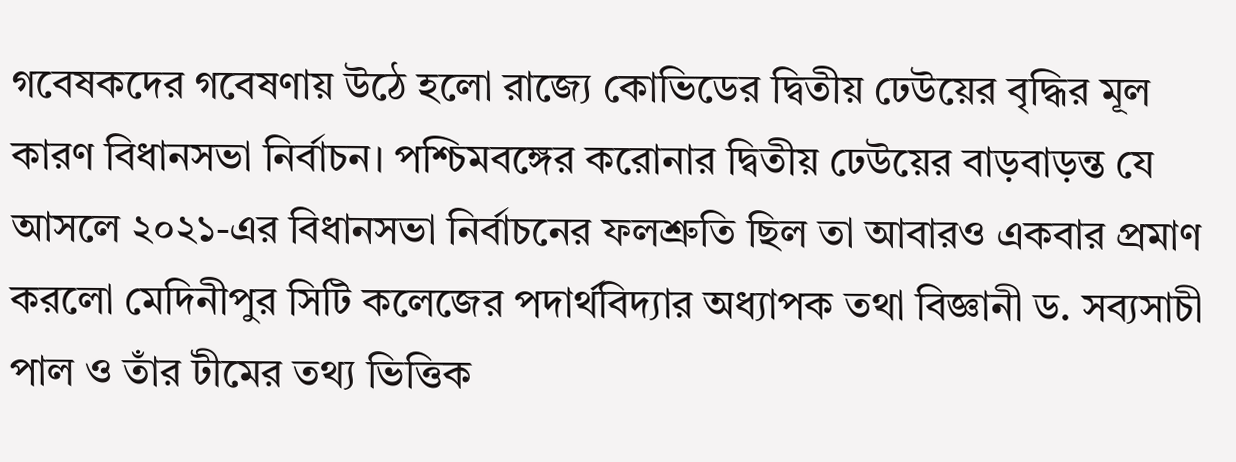গবেষকদের গবেষণায় উঠে হলো রাজ্যে কোভিডের দ্বিতীয় ঢেউয়ের বৃদ্ধির মূল কারণ বিধানসভা নির্বাচন। পশ্চিমবঙ্গের করোনার দ্বিতীয় ঢেউয়ের বাড়বাড়ন্ত যে আসলে ২০২১-এর বিধানসভা নির্বাচনের ফলশ্রুতি ছিল তা আবারও একবার প্রমাণ করলো মেদিনীপুর সিটি কলেজের পদার্থবিদ্যার অধ্যাপক তথা বিজ্ঞানী ড. সব্যসাচী পাল ও তাঁর টীমের তথ্য ভিত্তিক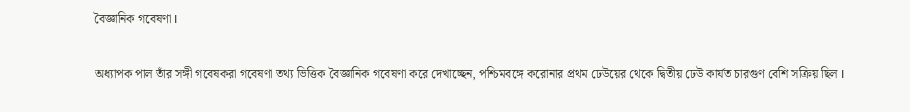বৈজ্ঞানিক গবেষণা I

অধ্যাপক পাল তাঁর সঙ্গী গবেষকরা গবেষণা তথ্য ভিত্তিক বৈজ্ঞানিক গবেষণা করে দেখাচ্ছেন, পশ্চিমবঙ্গে করোনার প্রথম ঢেউয়ের থেকে দ্বিতীয় ঢেউ কার্যত চারগুণ বেশি সক্রিয় ছিল I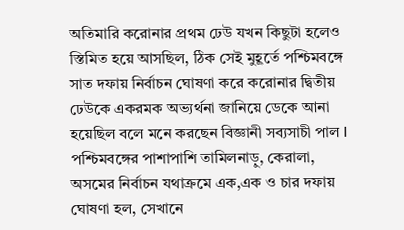অতিমারি করোনার প্রথম ঢেউ যখন কিছুটা হলেও স্তিমিত হয়ে আসছিল, ঠিক সেই মুহূর্তে পশ্চিমবঙ্গে সাত দফায় নির্বাচন ঘোষণা করে করোনার দ্বিতীয় ঢেউকে একরমক অভ্যর্থনা জানিয়ে ডেকে আনা হয়েছিল বলে মনে করছেন বিজ্ঞানী সব্যসাচী পাল I পশ্চিমবঙ্গের পাশাপাশি তামিলনাড়ু, কেরালা, অসমের নির্বাচন যথাক্রমে এক,এক ও চার দফায় ঘোষণা হল, সেখানে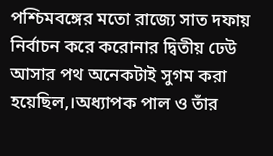পশ্চিমবঙ্গের মতো রাজ্যে সাত দফায় নির্বাচন করে করোনার দ্বিতীয় ঢেউ আসার পথ অনেকটাই সুগম করা হয়েছিল,।অধ্যাপক পাল ও তাঁর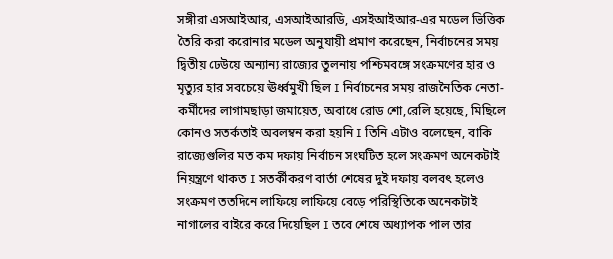সঙ্গীরা এসআইআর, এসআইআরডি, এসইআইআর-এর মডেল ভিত্তিক তৈরি করা করোনার মডেল অনুযায়ী প্রমাণ করেছেন, নির্বাচনের সময় দ্বিতীয় ঢেউয়ে অন্যান্য রাজ্যের তুলনায় পশ্চিমবঙ্গে সংক্রমণের হার ও মৃত্যুর হার সবচেয়ে ঊর্ধ্বমুখী ছিল I নির্বাচনের সময় রাজনৈতিক নেতা-কর্মীদের লাগামছাড়া জমায়েত, অবাধে রোড শো,রেলি হয়েছে, মিছিলে কোনও সতর্কতাই অবলম্বন করা হয়নি I তিনি এটাও বলেছেন, বাকি রাজ্যেগুলির মত কম দফায় নির্বাচন সংঘটিত হলে সংক্রমণ অনেকটাই নিয়ন্ত্রণে থাকত I সতর্কীকরণ বার্তা শেষের দুই দফায় বলবৎ হলেও সংক্রমণ ততদিনে লাফিয়ে লাফিয়ে বেড়ে পরিস্থিতিকে অনেকটাই নাগালের বাইরে করে দিয়েছিল I তবে শেষে অধ্যাপক পাল তার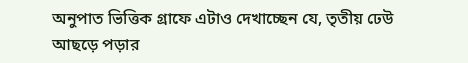অনুপাত ভিত্তিক গ্রাফে এটাও দেখাচ্ছেন যে, তৃতীয় ঢেউ আছড়ে পড়ার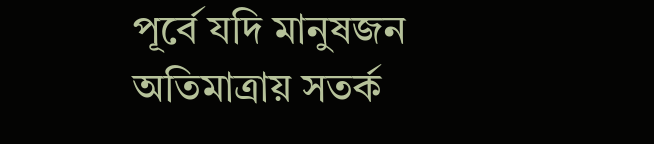পূর্বে যদি মানুষজন অতিমাত্রায় সতর্ক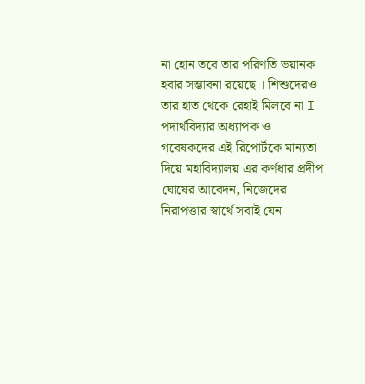না হোন তবে তার পরিণতি ভয়ানক হবার সম্ভাবনা রয়েছে । শিশুদেরও তার হাত থেকে রেহাই মিলবে না I পদার্থবিদ্যার অধ্যাপক ও গবেষকদের এই রিপোর্টকে মান্যতা দিয়ে মহাবিদ্যালয় এর কর্ণধার প্রদীপ ঘোষের আবেদন, নিজেদের নিরাপত্তার স্বার্থে সবাই যেন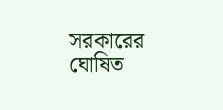সরকারের ঘোষিত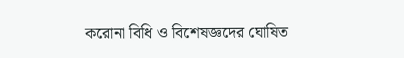করোনা বিধি ও বিশেষজ্ঞদের ঘোষিত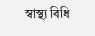স্বাস্থ্য বিধি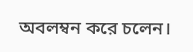অবলম্বন করে চলেন।